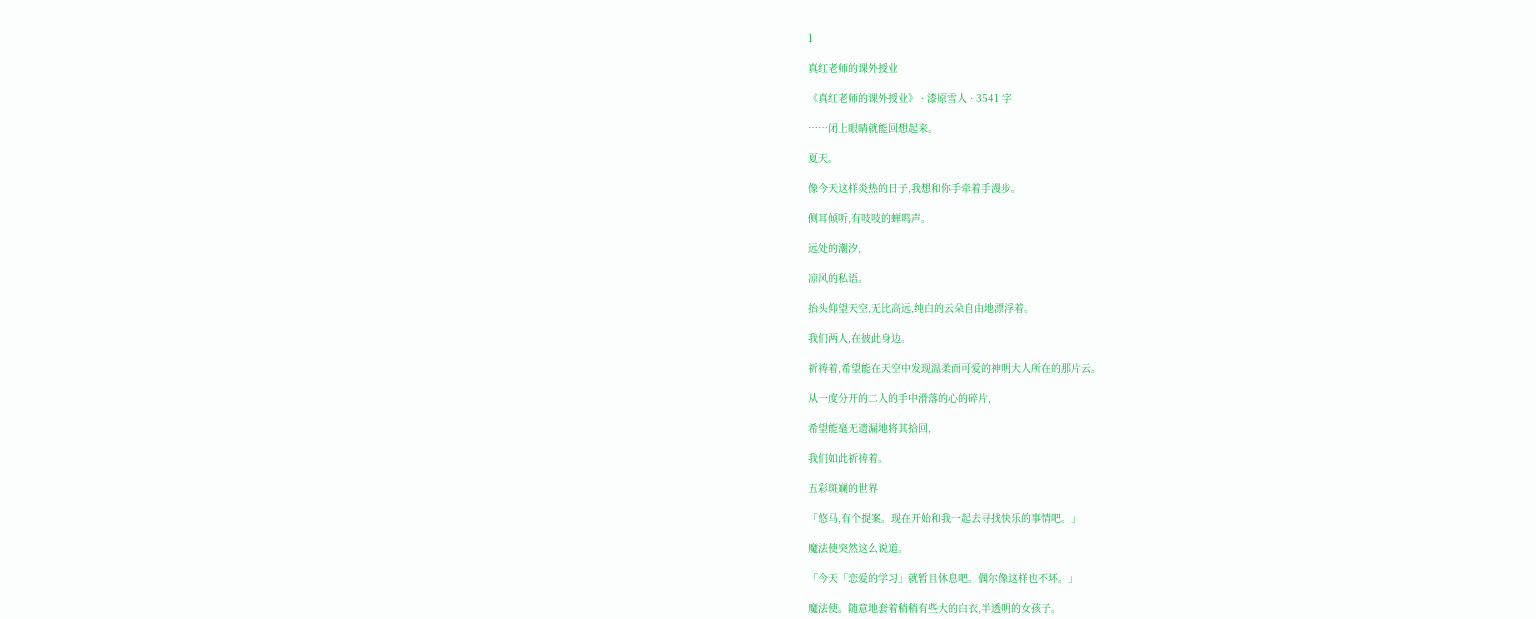1

真红老师的课外授业

《真红老师的课外授业》 · 漆原雪人 · 3541 字

……闭上眼睛就能回想起来。

夏天。

像今天这样炎热的日子,我想和你手牵着手漫步。

侧耳倾听,有吱吱的蝉鸣声。

远处的潮汐,

凉风的私语。

抬头仰望天空,无比高远,纯白的云朵自由地漂浮着。

我们两人,在彼此身边。

祈祷着,希望能在天空中发现温柔而可爱的神明大人所在的那片云。

从一度分开的二人的手中滑落的心的碎片,

希望能毫无遗漏地将其拾回,

我们如此祈祷着。

五彩斑斓的世界

「悠马,有个提案。现在开始和我一起去寻找快乐的事情吧。」

魔法使突然这么说道。

「今天「恋爱的学习」就暂且休息吧。偶尔像这样也不坏。」

魔法使。随意地套着稍稍有些大的白衣,半透明的女孩子。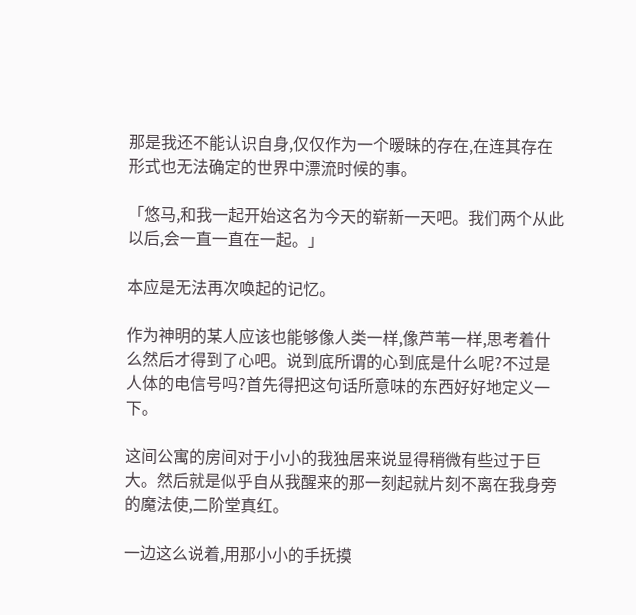那是我还不能认识自身,仅仅作为一个暧昧的存在,在连其存在形式也无法确定的世界中漂流时候的事。

「悠马,和我一起开始这名为今天的崭新一天吧。我们两个从此以后,会一直一直在一起。」

本应是无法再次唤起的记忆。

作为神明的某人应该也能够像人类一样,像芦苇一样,思考着什么然后才得到了心吧。说到底所谓的心到底是什么呢?不过是人体的电信号吗?首先得把这句话所意味的东西好好地定义一下。

这间公寓的房间对于小小的我独居来说显得稍微有些过于巨大。然后就是似乎自从我醒来的那一刻起就片刻不离在我身旁的魔法使,二阶堂真红。

一边这么说着,用那小小的手抚摸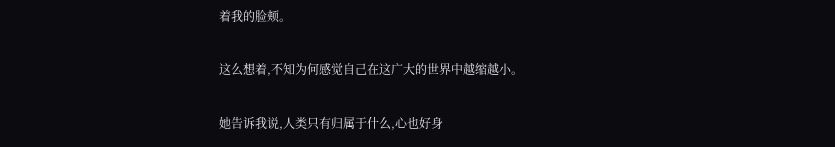着我的脸颊。

这么想着,不知为何感觉自己在这广大的世界中越缩越小。

她告诉我说,人类只有归属于什么,心也好身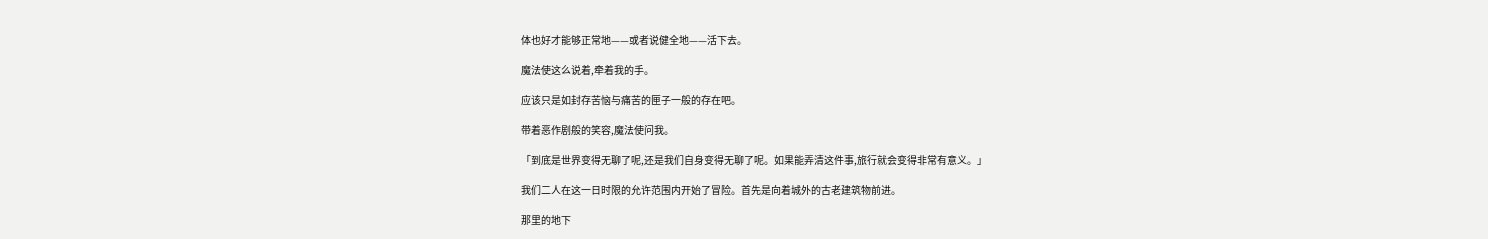体也好才能够正常地——或者说健全地——活下去。

魔法使这么说着,牵着我的手。

应该只是如封存苦恼与痛苦的匣子一般的存在吧。

带着恶作剧般的笑容,魔法使问我。

「到底是世界变得无聊了呢,还是我们自身变得无聊了呢。如果能弄清这件事,旅行就会变得非常有意义。」

我们二人在这一日时限的允许范围内开始了冒险。首先是向着城外的古老建筑物前进。

那里的地下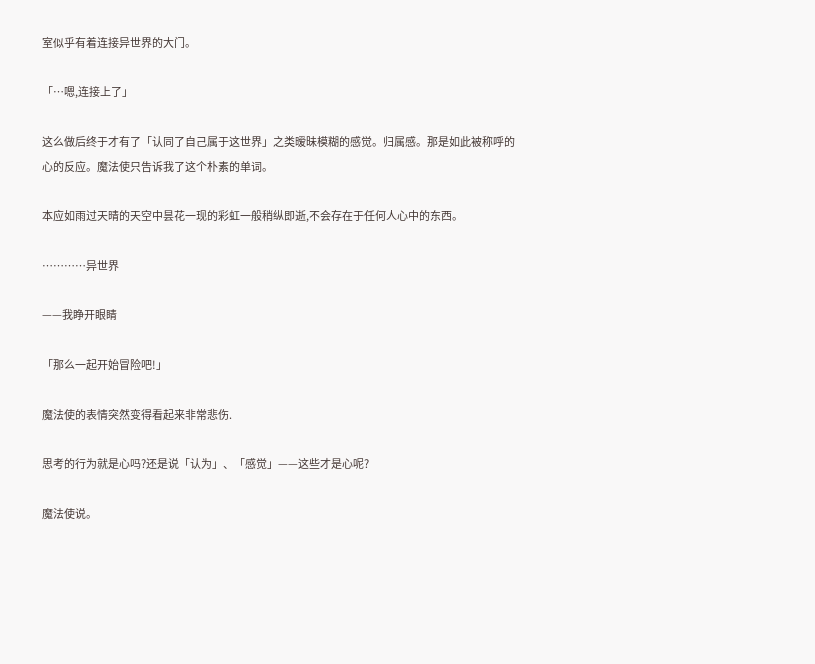室似乎有着连接异世界的大门。

「…嗯,连接上了」

这么做后终于才有了「认同了自己属于这世界」之类暧昧模糊的感觉。归属感。那是如此被称呼的心的反应。魔法使只告诉我了这个朴素的单词。

本应如雨过天晴的天空中昙花一现的彩虹一般稍纵即逝,不会存在于任何人心中的东西。

…………异世界

——我睁开眼睛

「那么一起开始冒险吧!」

魔法使的表情突然变得看起来非常悲伤.

思考的行为就是心吗?还是说「认为」、「感觉」——这些才是心呢?

魔法使说。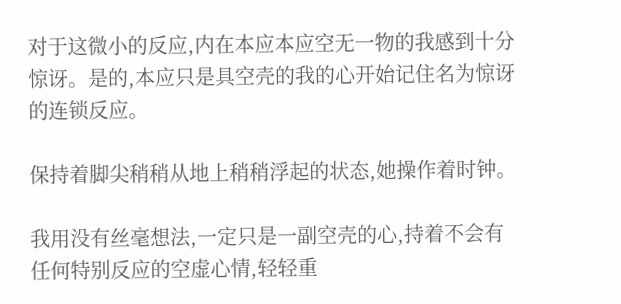对于这微小的反应,内在本应本应空无一物的我感到十分惊讶。是的,本应只是具空壳的我的心开始记住名为惊讶的连锁反应。

保持着脚尖稍稍从地上稍稍浮起的状态,她操作着时钟。

我用没有丝毫想法,一定只是一副空壳的心,持着不会有任何特别反应的空虚心情,轻轻重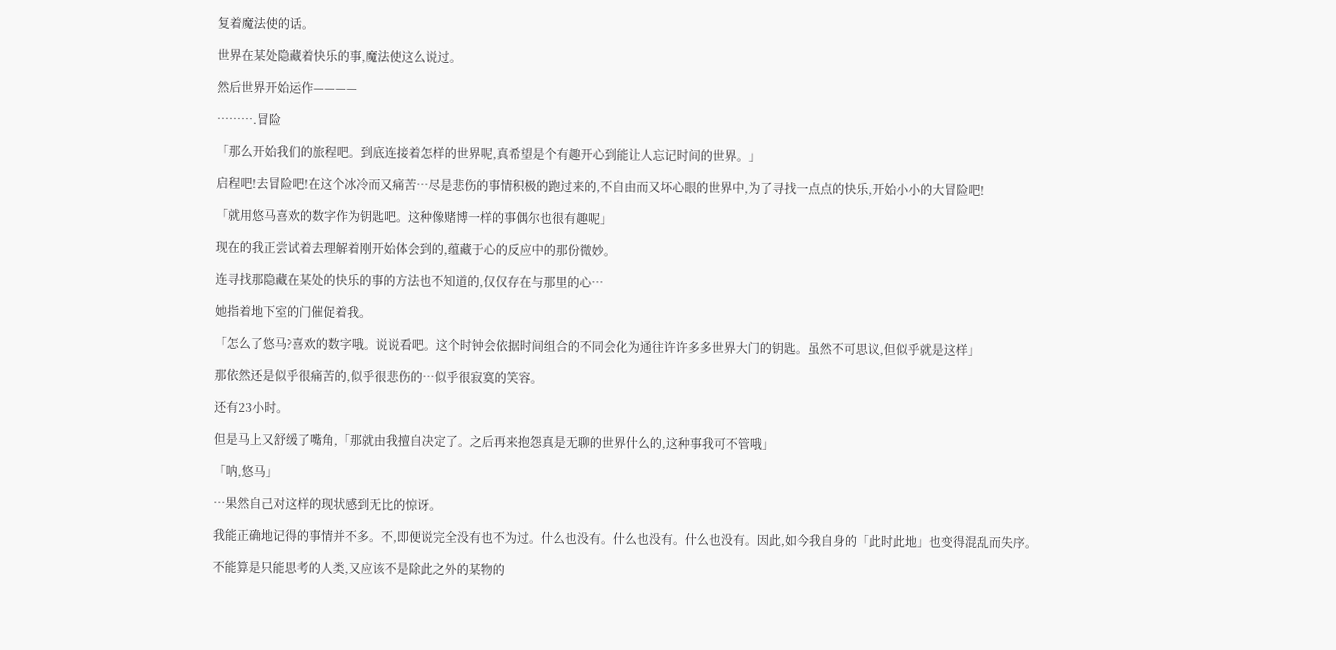复着魔法使的话。

世界在某处隐藏着快乐的事,魔法使这么说过。

然后世界开始运作————

……….冒险

「那么开始我们的旅程吧。到底连接着怎样的世界呢,真希望是个有趣开心到能让人忘记时间的世界。」

启程吧!去冒险吧!在这个冰冷而又痛苦…尽是悲伤的事情积极的跑过来的,不自由而又坏心眼的世界中,为了寻找一点点的快乐,开始小小的大冒险吧!

「就用悠马喜欢的数字作为钥匙吧。这种像赌博一样的事偶尔也很有趣呢」

现在的我正尝试着去理解着刚开始体会到的,蕴藏于心的反应中的那份微妙。

连寻找那隐藏在某处的快乐的事的方法也不知道的,仅仅存在与那里的心…

她指着地下室的门催促着我。

「怎么了悠马?喜欢的数字哦。说说看吧。这个时钟会依据时间组合的不同会化为通往许许多多世界大门的钥匙。虽然不可思议,但似乎就是这样」

那依然还是似乎很痛苦的,似乎很悲伤的…似乎很寂寞的笑容。

还有23小时。

但是马上又舒缓了嘴角,「那就由我擅自决定了。之后再来抱怨真是无聊的世界什么的,这种事我可不管哦」

「呐,悠马」

…果然自己对这样的现状感到无比的惊讶。

我能正确地记得的事情并不多。不,即便说完全没有也不为过。什么也没有。什么也没有。什么也没有。因此,如今我自身的「此时此地」也变得混乱而失序。

不能算是只能思考的人类,又应该不是除此之外的某物的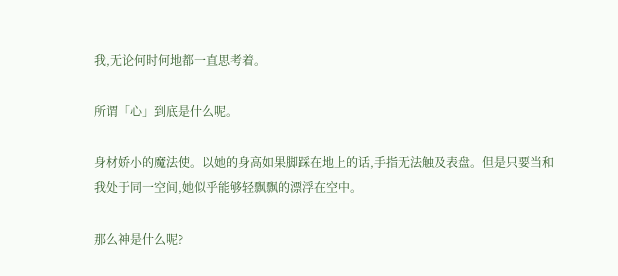我,无论何时何地都一直思考着。

所谓「心」到底是什么呢。

身材娇小的魔法使。以她的身高如果脚踩在地上的话,手指无法触及表盘。但是只要当和我处于同一空间,她似乎能够轻飘飘的漂浮在空中。

那么神是什么呢?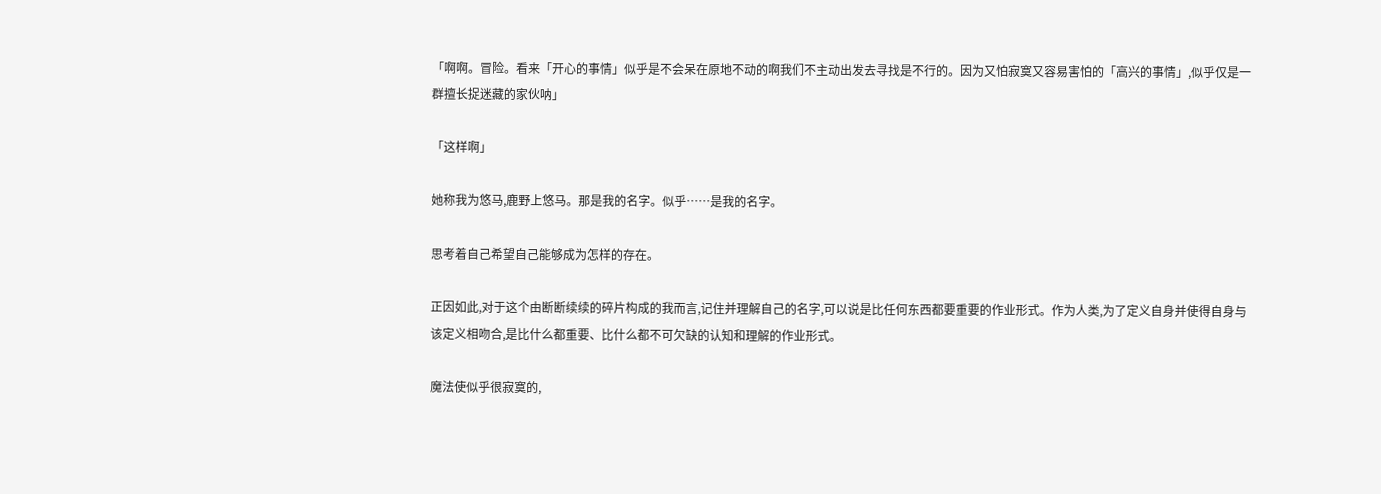「啊啊。冒险。看来「开心的事情」似乎是不会呆在原地不动的啊我们不主动出发去寻找是不行的。因为又怕寂寞又容易害怕的「高兴的事情」,似乎仅是一群擅长捉迷藏的家伙呐」

「这样啊」

她称我为悠马,鹿野上悠马。那是我的名字。似乎……是我的名字。

思考着自己希望自己能够成为怎样的存在。

正因如此,对于这个由断断续续的碎片构成的我而言,记住并理解自己的名字,可以说是比任何东西都要重要的作业形式。作为人类,为了定义自身并使得自身与该定义相吻合,是比什么都重要、比什么都不可欠缺的认知和理解的作业形式。

魔法使似乎很寂寞的,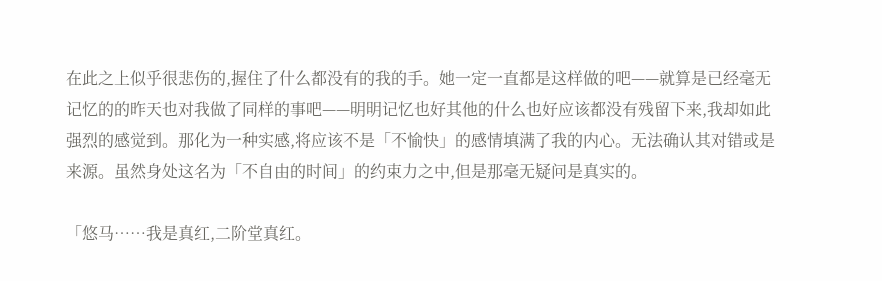在此之上似乎很悲伤的,握住了什么都没有的我的手。她一定一直都是这样做的吧——就算是已经毫无记忆的的昨天也对我做了同样的事吧——明明记忆也好其他的什么也好应该都没有残留下来,我却如此强烈的感觉到。那化为一种实感,将应该不是「不愉快」的感情填满了我的内心。无法确认其对错或是来源。虽然身处这名为「不自由的时间」的约束力之中,但是那毫无疑问是真实的。

「悠马……我是真红,二阶堂真红。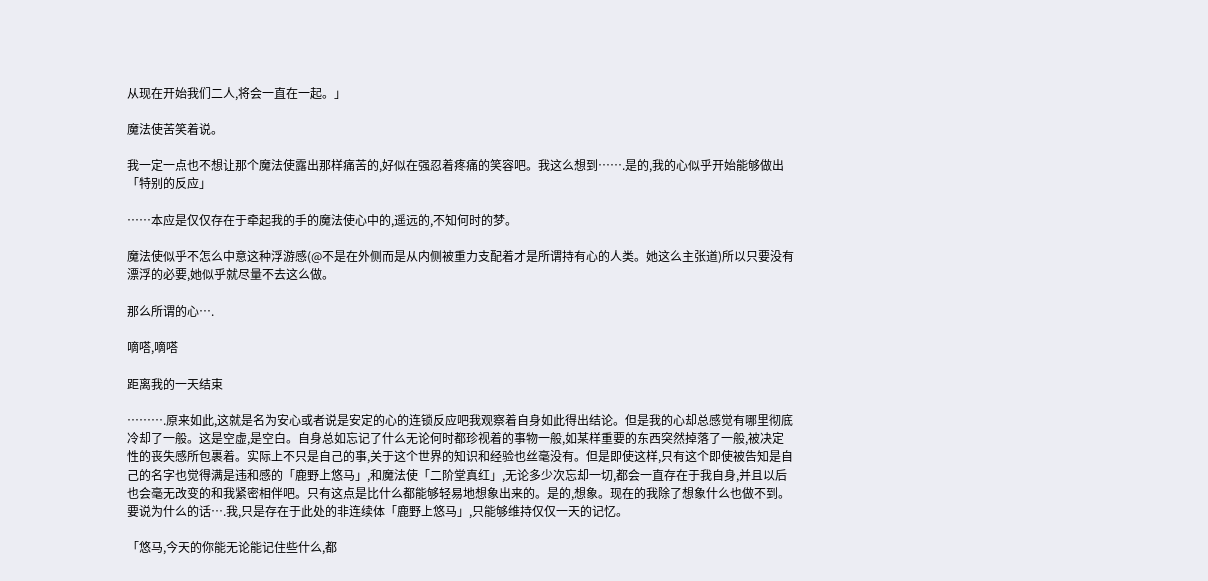从现在开始我们二人,将会一直在一起。」

魔法使苦笑着说。

我一定一点也不想让那个魔法使露出那样痛苦的,好似在强忍着疼痛的笑容吧。我这么想到…….是的,我的心似乎开始能够做出「特别的反应」

……本应是仅仅存在于牵起我的手的魔法使心中的,遥远的,不知何时的梦。

魔法使似乎不怎么中意这种浮游感(@不是在外侧而是从内侧被重力支配着才是所谓持有心的人类。她这么主张道)所以只要没有漂浮的必要,她似乎就尽量不去这么做。

那么所谓的心….

嘀嗒,嘀嗒

距离我的一天结束

……….原来如此,这就是名为安心或者说是安定的心的连锁反应吧我观察着自身如此得出结论。但是我的心却总感觉有哪里彻底冷却了一般。这是空虚,是空白。自身总如忘记了什么无论何时都珍视着的事物一般,如某样重要的东西突然掉落了一般,被决定性的丧失感所包裹着。实际上不只是自己的事,关于这个世界的知识和经验也丝毫没有。但是即使这样,只有这个即使被告知是自己的名字也觉得满是违和感的「鹿野上悠马」,和魔法使「二阶堂真红」,无论多少次忘却一切,都会一直存在于我自身,并且以后也会毫无改变的和我紧密相伴吧。只有这点是比什么都能够轻易地想象出来的。是的,想象。现在的我除了想象什么也做不到。要说为什么的话….我,只是存在于此处的非连续体「鹿野上悠马」,只能够维持仅仅一天的记忆。

「悠马,今天的你能无论能记住些什么,都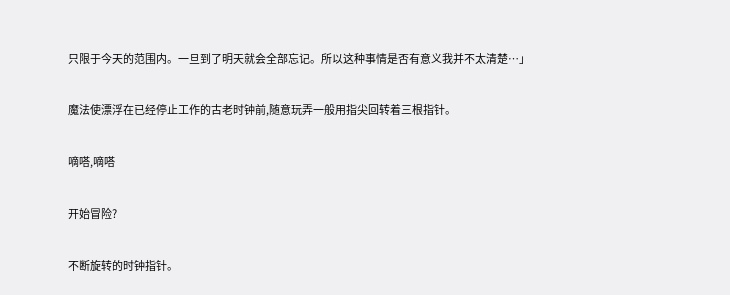只限于今天的范围内。一旦到了明天就会全部忘记。所以这种事情是否有意义我并不太清楚…」

魔法使漂浮在已经停止工作的古老时钟前,随意玩弄一般用指尖回转着三根指针。

嘀嗒,嘀嗒

开始冒险?

不断旋转的时钟指针。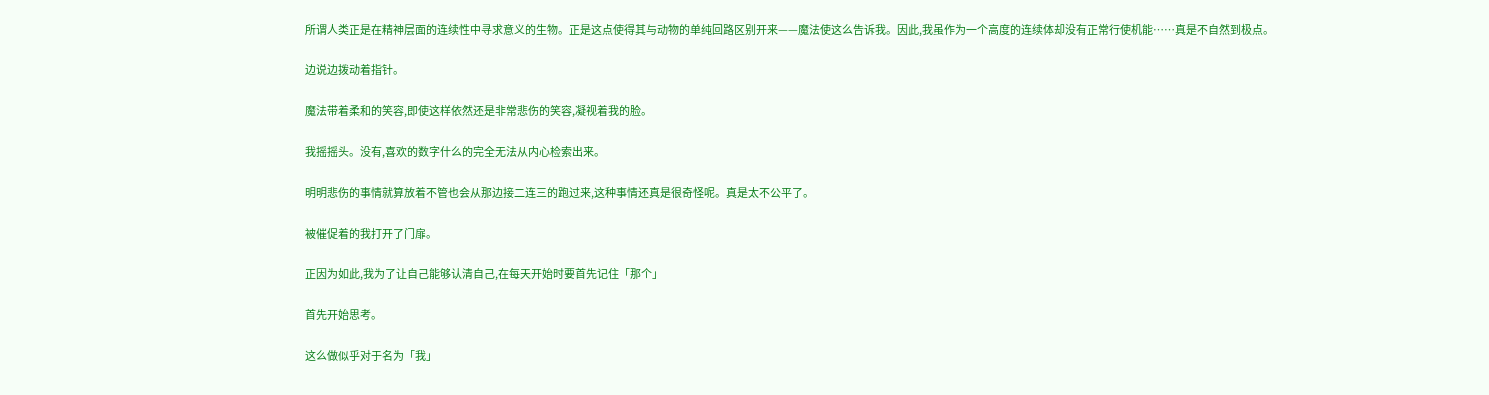所谓人类正是在精神层面的连续性中寻求意义的生物。正是这点使得其与动物的单纯回路区别开来——魔法使这么告诉我。因此,我虽作为一个高度的连续体却没有正常行使机能……真是不自然到极点。

边说边拨动着指针。

魔法带着柔和的笑容,即使这样依然还是非常悲伤的笑容,凝视着我的脸。

我摇摇头。没有,喜欢的数字什么的完全无法从内心检索出来。

明明悲伤的事情就算放着不管也会从那边接二连三的跑过来,这种事情还真是很奇怪呢。真是太不公平了。

被催促着的我打开了门扉。

正因为如此,我为了让自己能够认清自己,在每天开始时要首先记住「那个」

首先开始思考。

这么做似乎对于名为「我」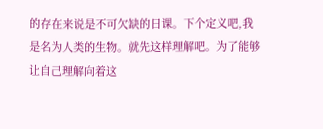的存在来说是不可欠缺的日课。下个定义吧,我是名为人类的生物。就先这样理解吧。为了能够让自己理解向着这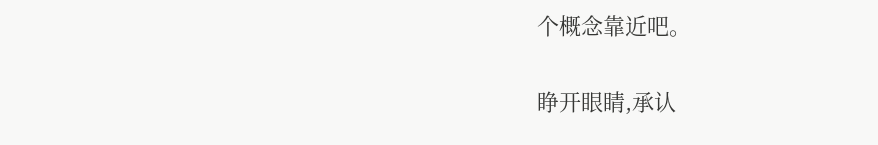个概念靠近吧。

睁开眼睛,承认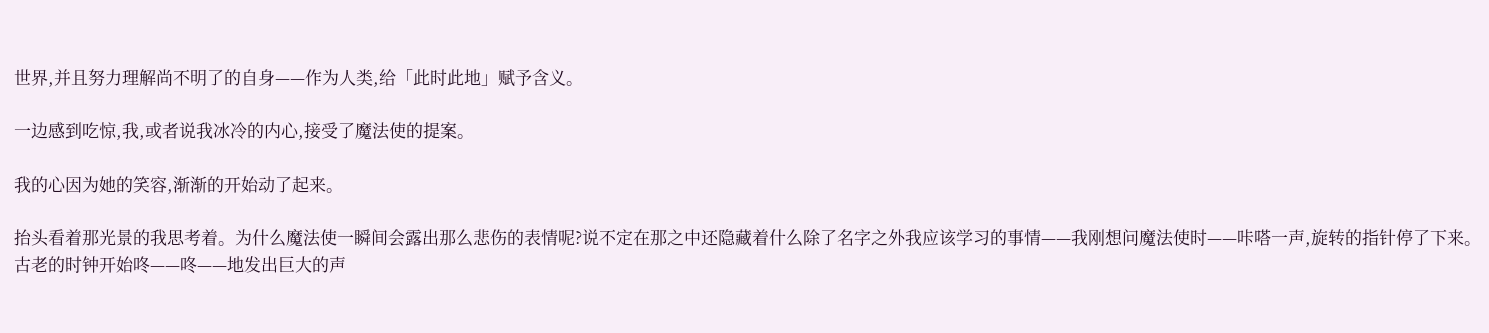世界,并且努力理解尚不明了的自身——作为人类,给「此时此地」赋予含义。

一边感到吃惊,我,或者说我冰冷的内心,接受了魔法使的提案。

我的心因为她的笑容,渐渐的开始动了起来。

抬头看着那光景的我思考着。为什么魔法使一瞬间会露出那么悲伤的表情呢?说不定在那之中还隐藏着什么除了名字之外我应该学习的事情——我刚想问魔法使时——咔嗒一声,旋转的指针停了下来。古老的时钟开始咚——咚——地发出巨大的声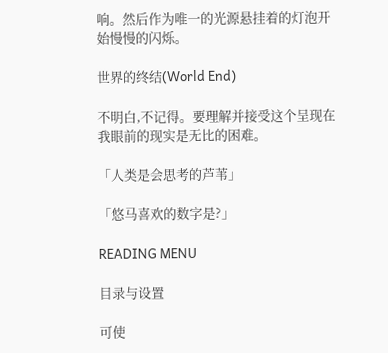响。然后作为唯一的光源悬挂着的灯泡开始慢慢的闪烁。

世界的终结(World End)

不明白,不记得。要理解并接受这个呈现在我眼前的现实是无比的困难。

「人类是会思考的芦苇」

「悠马喜欢的数字是?」

READING MENU

目录与设置

可使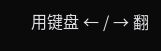用键盘 ← / → 翻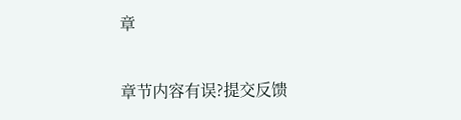章

章节内容有误?提交反馈